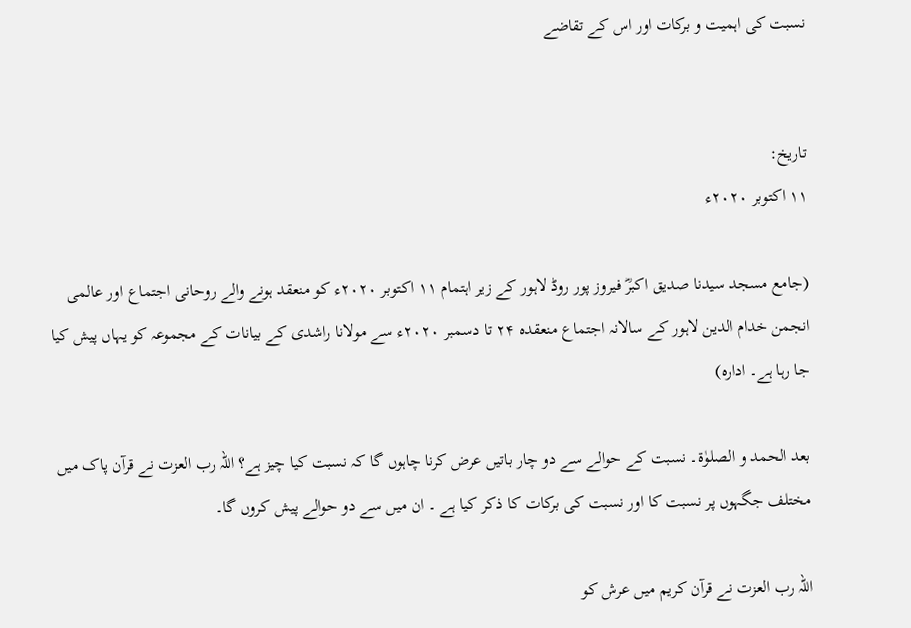نسبت کی اہمیت و برکات اور اس کے تقاضے


تاریخ:
۱۱ اکتوبر ۲۰۲۰ء

(جامع مسجد سیدنا صدیق اکبرؓ فیروز پور روڈ لاہور کے زیر اہتمام ۱۱ اکتوبر ۲۰۲۰ء کو منعقد ہونے والے روحانی اجتماع اور عالمی انجمن خدام الدین لاہور کے سالانہ اجتماع منعقدہ ۲۴ تا دسمبر ۲۰۲۰ء سے مولانا راشدی کے بیانات کے مجموعہ کو یہاں پیش کیا جا رہا ہے۔ ادارہ)

بعد الحمد و الصلوٰۃ۔ نسبت کے حوالے سے دو چار باتیں عرض کرنا چاہوں گا کہ نسبت کیا چیز ہے؟ اللہ رب العزت نے قرآن پاک میں مختلف جگہوں پر نسبت کا اور نسبت کی برکات کا ذکر کیا ہے ۔ ان میں سے دو حوالے پیش کروں گا۔

اللہ رب العزت نے قرآن کریم میں عرش کو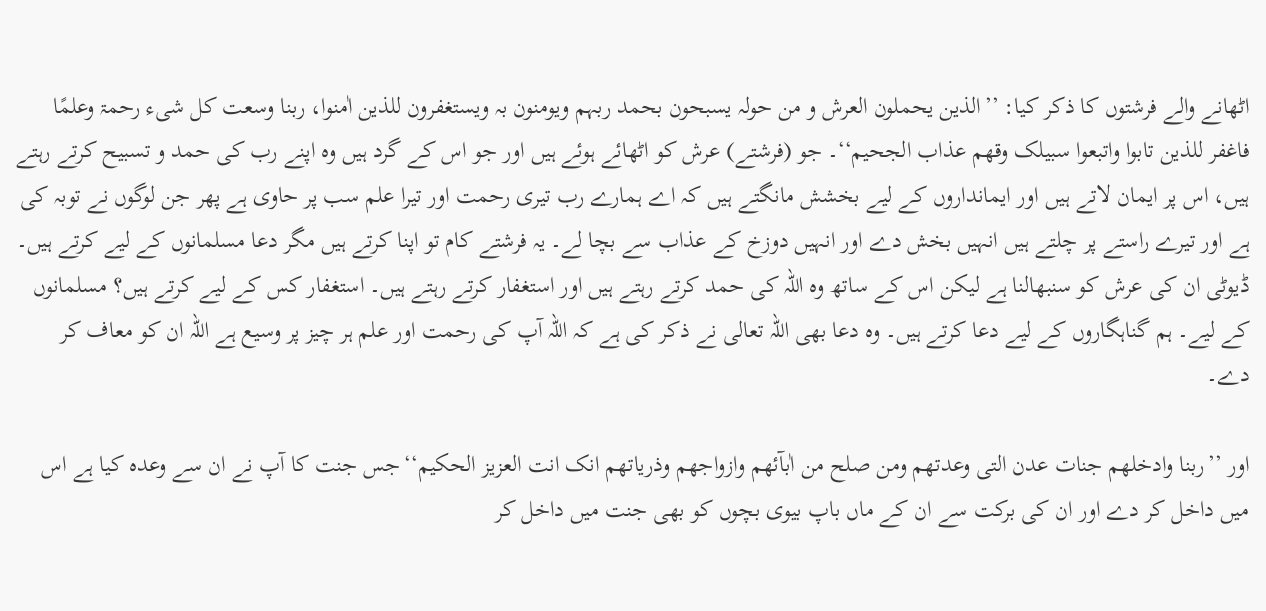اٹھانے والے فرشتوں کا ذکر کیا: ’’الذین یحملون العرش و من حولہ یسبحون بحمد ربہم ویومنون بہ ویستغفرون للذین اٰمنوا، ربنا وسعت کل شیء رحمۃ وعلمًا فاغفر للذین تابوا واتبعوا سبیلک وقھم عذاب الجحیم‘‘۔ جو (فرشتے) عرش کو اٹھائے ہوئے ہیں اور جو اس کے گرد ہیں وہ اپنے رب کی حمد و تسبیح کرتے رہتے ہیں، اس پر ایمان لاتے ہیں اور ایمانداروں کے لیے بخشش مانگتے ہیں کہ اے ہمارے رب تیری رحمت اور تیرا علم سب پر حاوی ہے پھر جن لوگوں نے توبہ کی ہے اور تیرے راستے پر چلتے ہیں انہیں بخش دے اور انہیں دوزخ کے عذاب سے بچا لے۔ یہ فرشتے کام تو اپنا کرتے ہیں مگر دعا مسلمانوں کے لیے کرتے ہیں۔ ڈیوٹی ان کی عرش کو سنبھالنا ہے لیکن اس کے ساتھ وہ اللہ کی حمد کرتے رہتے ہیں اور استغفار کرتے رہتے ہیں۔ استغفار کس کے لیے کرتے ہیں؟ مسلمانوں کے لیے۔ ہم گناہگاروں کے لیے دعا کرتے ہیں۔ وہ دعا بھی اللہ تعالی نے ذکر کی ہے کہ اللہ آپ کی رحمت اور علم ہر چیز پر وسیع ہے اللہ ان کو معاف کر دے۔

اور ’’ربنا وادخلھم جنات عدن التی وعدتھم ومن صلح من اٰبآئھم وازواجھم وذریاتھم انک انت العزیز الحکیم‘‘جس جنت کا آپ نے ان سے وعدہ کیا ہے اس میں داخل کر دے اور ان کی برکت سے ان کے ماں باپ بیوی بچوں کو بھی جنت میں داخل کر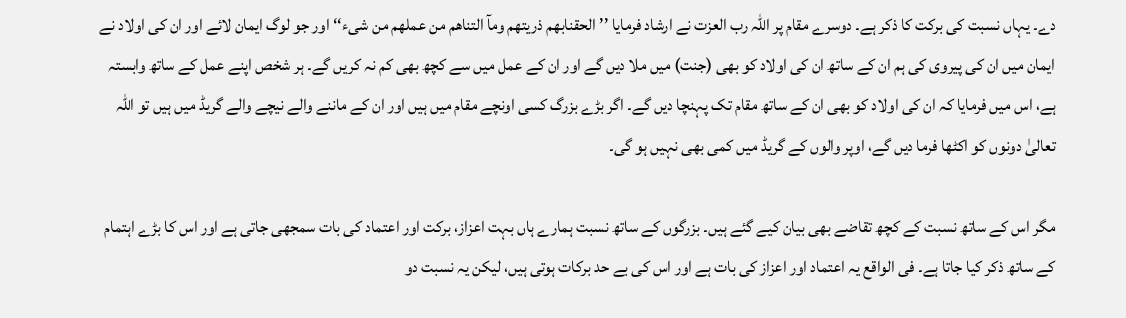دے۔ یہاں نسبت کی برکت کا ذکر ہے۔ دوسرے مقام پر اللہ رب العزت نے ارشاد فرمایا ’’الحقنابھم ذریتھم ومآ التناھم من عملھم من شیء‘‘ اور جو لوگ ایمان لائے اور ان کی اولاد نے ایمان میں ان کی پیروی کی ہم ان کے ساتھ ان کی اولاد کو بھی (جنت) میں ملا دیں گے اور ان کے عمل میں سے کچھ بھی کم نہ کریں گے۔ ہر شخص اپنے عمل کے ساتھ وابستہ ہے، اس میں فرمایا کہ ان کی اولاد کو بھی ان کے ساتھ مقام تک پہنچا دیں گے۔ اگر بڑے بزرگ کسی اونچے مقام میں ہیں اور ان کے ماننے والے نیچے والے گریڈ میں ہیں تو اللہ تعالیٰ دونوں کو اکٹھا فرما دیں گے، اوپر والوں کے گریڈ میں کمی بھی نہیں ہو گی۔

مگر اس کے ساتھ نسبت کے کچھ تقاضے بھی بیان کیے گئے ہیں۔ بزرگوں کے ساتھ نسبت ہمارے ہاں بہت اعزاز، برکت اور اعتماد کی بات سمجھی جاتی ہے اور اس کا بڑے اہتمام کے ساتھ ذکر کیا جاتا ہے۔ فی الواقع یہ اعتماد اور اعزاز کی بات ہے اور اس کی بے حد برکات ہوتی ہیں، لیکن یہ نسبت دو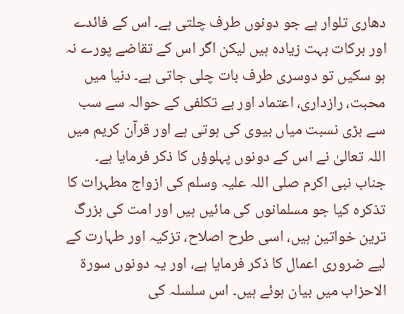دھاری تلوار ہے جو دونوں طرف چلتی ہے۔ اس کے فائدے اور برکات بہت زیادہ ہیں لیکن اگر اس کے تقاضے پورے نہ ہو سکیں تو دوسری طرف بات چلی جاتی ہے۔ دنیا میں محبت، رازداری، اعتماد اور بے تکلفی کے حوالہ سے سب سے بڑی نسبت میاں بیوی کی ہوتی ہے اور قرآن کریم میں اللہ تعالیٰ نے اس کے دونوں پہلوؤں کا ذکر فرمایا ہے۔ جناب نبی اکرم صلی اللہ علیہ وسلم کی ازواج مطہرات کا تذکرہ کیا جو مسلمانوں کی مائیں ہیں اور امت کی بزرگ ترین خواتین ہیں، اسی طرح اصلاح، تزکیہ اور طہارت کے لیے ضروری اعمال کا ذکر فرمایا ہے، اور یہ دونوں سورۃ الاحزاب میں بیان ہوئے ہیں۔ اس سلسلہ کی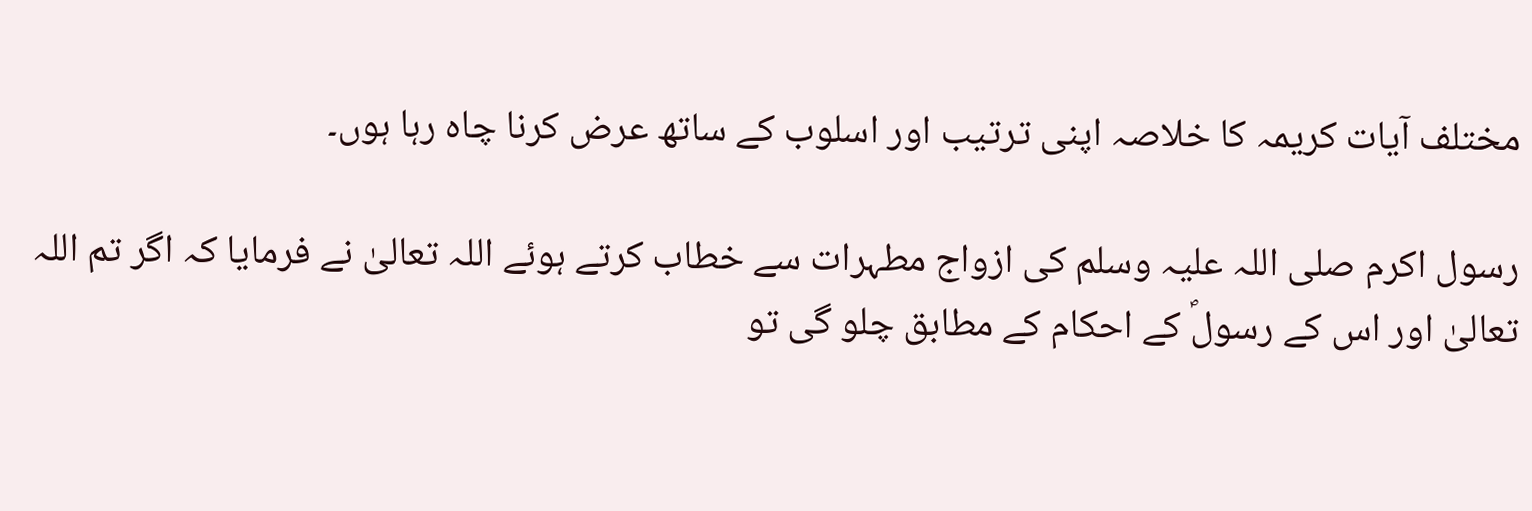مختلف آیات کریمہ کا خلاصہ اپنی ترتیب اور اسلوب کے ساتھ عرض کرنا چاہ رہا ہوں۔

رسول اکرم صلی اللہ علیہ وسلم کی ازواج مطہرات سے خطاب کرتے ہوئے اللہ تعالیٰ نے فرمایا کہ اگر تم اللہ تعالیٰ اور اس کے رسولؐ کے احکام کے مطابق چلو گی تو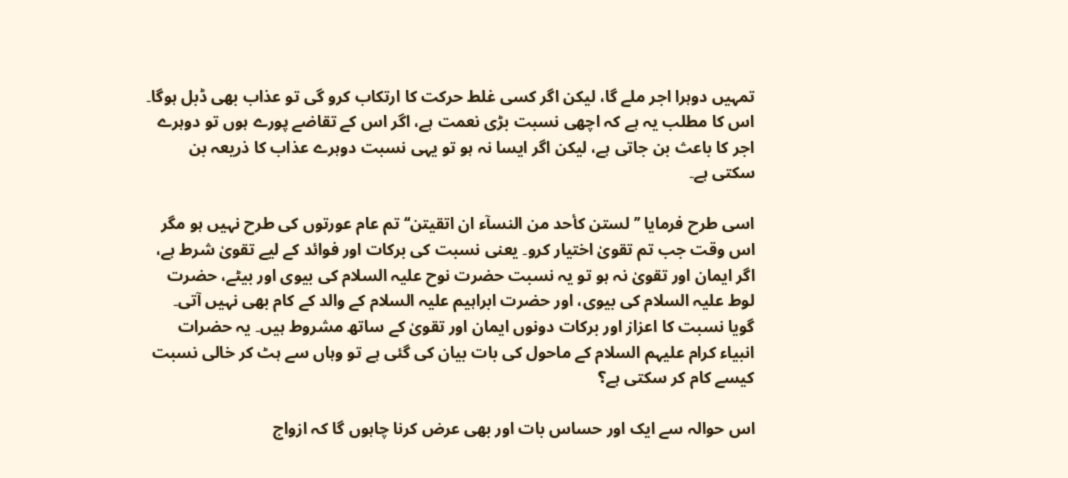تمہیں دوہرا اجر ملے گا، لیکن اگر کسی غلط حرکت کا ارتکاب کرو گی تو عذاب بھی ڈبل ہوگا۔ اس کا مطلب یہ ہے کہ اچھی نسبت بڑی نعمت ہے، اگر اس کے تقاضے پورے ہوں تو دوہرے اجر کا باعث بن جاتی ہے، لیکن اگر ایسا نہ ہو تو یہی نسبت دوہرے عذاب کا ذریعہ بن سکتی ہے۔

اسی طرح فرمایا ’’لستن کأحد من النسآء ان اتقیتن‘‘ تم عام عورتوں کی طرح نہیں ہو مگر اس وقت جب تم تقویٰ اختیار کرو۔ یعنی نسبت کی برکات اور فوائد کے لیے تقویٰ شرط ہے، اگر ایمان اور تقویٰ نہ ہو تو یہ نسبت حضرت نوح علیہ السلام کی بیوی اور بیٹے، حضرت لوط علیہ السلام کی بیوی، اور حضرت ابراہیم علیہ السلام کے والد کے کام بھی نہیں آتی۔ گویا نسبت کا اعزاز اور برکات دونوں ایمان اور تقویٰ کے ساتھ مشروط ہیں۔ یہ حضرات انبیاء کرام علیہم السلام کے ماحول کی بات بیان کی گئی ہے تو وہاں سے ہٹ کر خالی نسبت کیسے کام کر سکتی ہے؟

اس حوالہ سے ایک اور حساس بات اور بھی عرض کرنا چاہوں گا کہ ازواج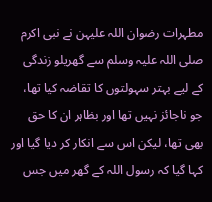مطہرات رضوان اللہ علیہن نے نبی اکرم صلی اللہ علیہ وسلم سے گھریلو زندگی کے لیے بہتر سہولتوں کا تقاضہ کیا تھا، جو ناجائز نہیں تھا اور بظاہر ان کا حق بھی تھا، لیکن اس سے انکار کر دیا گیا اور کہا گیا کہ رسول اللہ کے گھر میں جس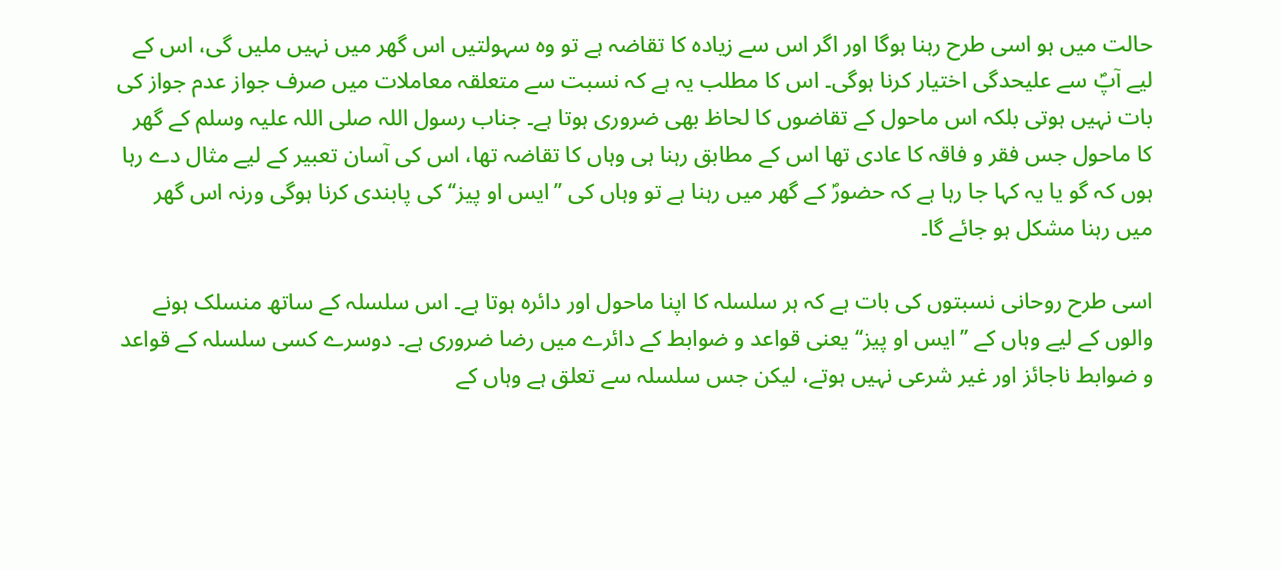حالت میں ہو اسی طرح رہنا ہوگا اور اگر اس سے زیادہ کا تقاضہ ہے تو وہ سہولتیں اس گھر میں نہیں ملیں گی، اس کے لیے آپؐ سے علیحدگی اختیار کرنا ہوگی۔ اس کا مطلب یہ ہے کہ نسبت سے متعلقہ معاملات میں صرف جواز عدم جواز کی بات نہیں ہوتی بلکہ اس ماحول کے تقاضوں کا لحاظ بھی ضروری ہوتا ہے۔ جناب رسول اللہ صلی اللہ علیہ وسلم کے گھر کا ماحول جس فقر و فاقہ کا عادی تھا اس کے مطابق رہنا ہی وہاں کا تقاضہ تھا، اس کی آسان تعبیر کے لیے مثال دے رہا ہوں کہ گو یا یہ کہا جا رہا ہے کہ حضورؐ کے گھر میں رہنا ہے تو وہاں کی ’’ایس او پیز‘‘ کی پابندی کرنا ہوگی ورنہ اس گھر میں رہنا مشکل ہو جائے گا۔

اسی طرح روحانی نسبتوں کی بات ہے کہ ہر سلسلہ کا اپنا ماحول اور دائرہ ہوتا ہے۔ اس سلسلہ کے ساتھ منسلک ہونے والوں کے لیے وہاں کے ’’ایس او پیز‘‘ یعنی قواعد و ضوابط کے دائرے میں رضا ضروری ہے۔ دوسرے کسی سلسلہ کے قواعد و ضوابط ناجائز اور غیر شرعی نہیں ہوتے، لیکن جس سلسلہ سے تعلق ہے وہاں کے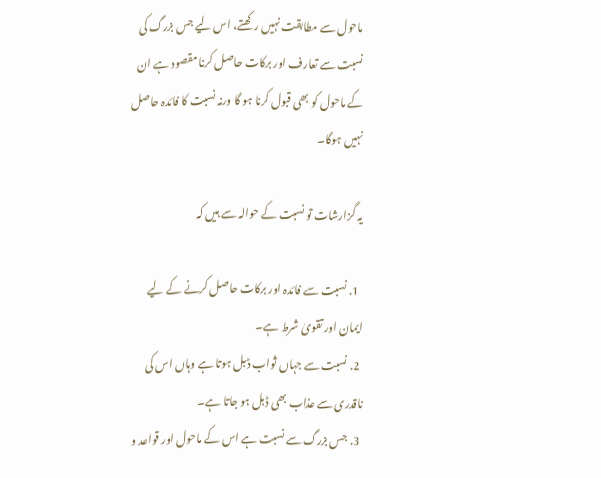ماحول سے مطابقت نہیں رکھتے، اس لیے جس بزرگ کی نسبت سے تعارف اور برکات حاصل کرنا مقصود ہے ان کے ماحول کو بھی قبول کرنا ہو گا ورنہ نسبت کا فائدہ حاصل نہیں ہوگا۔

یہ گزارشات تو نسبت کے حوالہ سے ہیں کہ

  1. نسبت سے فائدہ اور برکات حاصل کرنے کے لیے ایمان اور تقویٰ شرط ہے۔
  2. نسبت سے جہاں ثواب ڈبل ہوتا ہے وہاں اس کی ناقدری سے عذاب بھی ڈبل ہو جاتا ہے۔
  3. جس بزرگ سے نسبت ہے اس کے ماحول اور قواعد و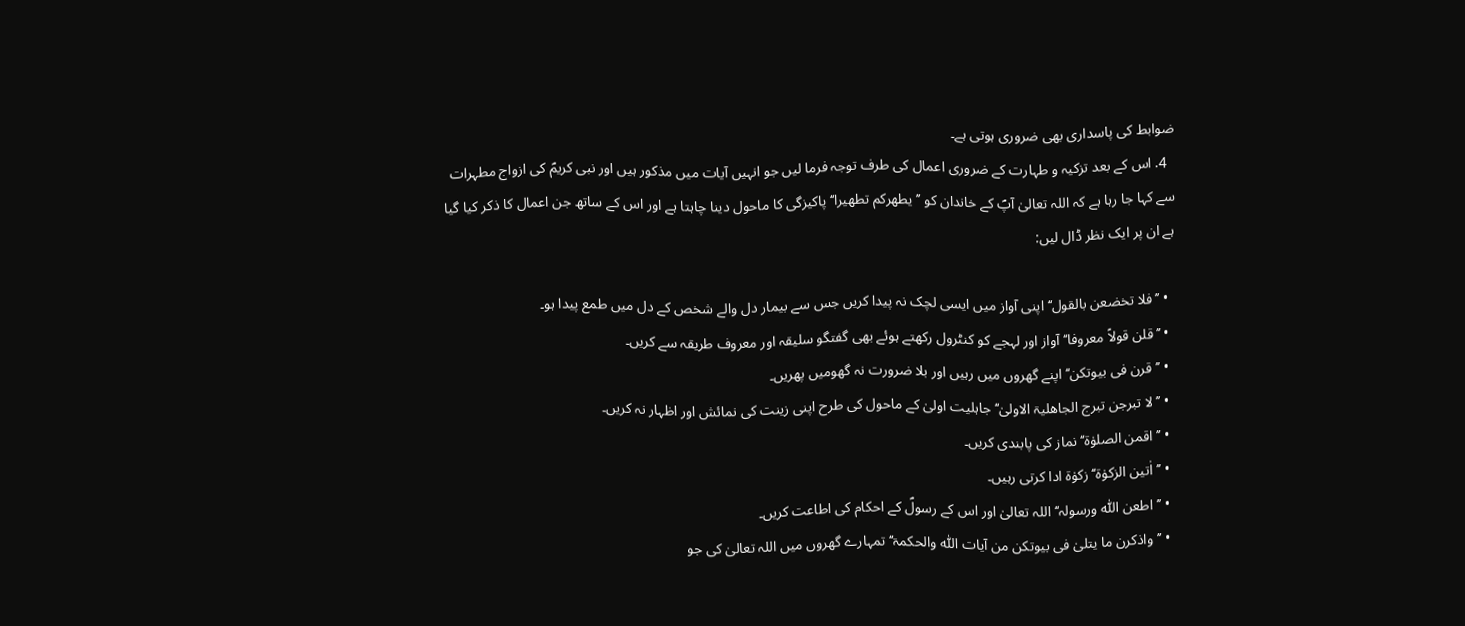ضوابط کی پاسداری بھی ضروری ہوتی ہے۔
  4. اس کے بعد تزکیہ و طہارت کے ضروری اعمال کی طرف توجہ فرما لیں جو انہیں آیات میں مذکور ہیں اور نبی کریمؐ کی ازواج مطہرات سے کہا جا رہا ہے کہ اللہ تعالیٰ آپؐ کے خاندان کو ’’یطھرکم تطھیرا‘‘ پاکیزگی کا ماحول دینا چاہتا ہے اور اس کے ساتھ جن اعمال کا ذکر کیا گیا ہے ان پر ایک نظر ڈال لیں:

  • ’’فلا تخضعن بالقول‘‘ اپنی آواز میں ایسی لچک نہ پیدا کریں جس سے بیمار دل والے شخص کے دل میں طمع پیدا ہو۔
  • ’’قلن قولاً معروفا‘‘ آواز اور لہجے کو کنٹرول رکھتے ہوئے بھی گفتگو سلیقہ اور معروف طریقہ سے کریں۔
  • ’’قرن فی بیوتکن‘‘ اپنے گھروں میں رہیں اور بلا ضرورت نہ گھومیں پھریں۔
  • ’’لا تبرجن تبرج الجاھلیۃ الاولیٰ‘‘ جاہلیت اولیٰ کے ماحول کی طرح اپنی زینت کی نمائش اور اظہار نہ کریں۔
  • ’’اقمن الصلوٰۃ‘‘ نماز کی پابندی کریں۔
  • ’’اٰتین الزکوٰۃ‘‘ زکوٰۃ ادا کرتی رہیں۔
  • ’’اطعن اللّٰہ ورسولہ‘‘ اللہ تعالیٰ اور اس کے رسولؐ کے احکام کی اطاعت کریں۔
  • ’’واذکرن ما یتلیٰ فی بیوتکن من آیات اللّٰہ والحکمۃ‘‘ تمہارے گھروں میں اللہ تعالیٰ کی جو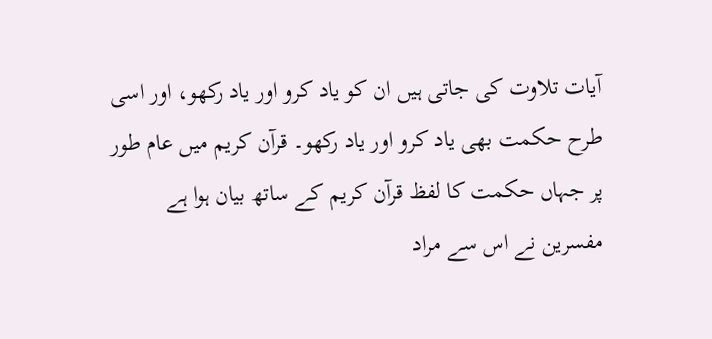آیات تلاوت کی جاتی ہیں ان کو یاد کرو اور یاد رکھو، اور اسی طرح حکمت بھی یاد کرو اور یاد رکھو۔ قرآن کریم میں عام طور پر جہاں حکمت کا لفظ قرآن کریم کے ساتھ بیان ہوا ہے مفسرین نے اس سے مراد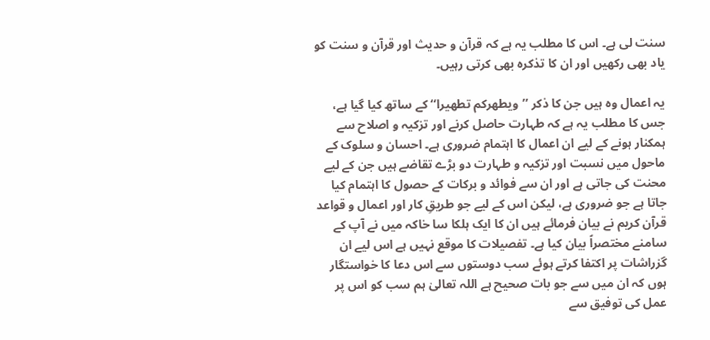سنت لی ہے۔ اس کا مطلب یہ ہے کہ قرآن و حدیث اور قرآن و سنت کو یاد بھی رکھیں اور ان کا تذکرہ بھی کرتی رہیں۔

یہ اعمال وہ ہیں جن کا ذکر ’’ویطھرکم تطھیرا‘‘ کے ساتھ کیا گیا ہے، جس کا مطلب یہ ہے کہ طہارت حاصل کرنے اور تزکیہ و اصلاح سے ہمکنار ہونے کے لیے ان اعمال کا اہتمام ضروری ہے۔ احسان و سلوک کے ماحول میں نسبت اور تزکیہ و طہارت دو بڑے تقاضے ہیں جن کے لیے محنت کی جاتی ہے اور ان سے فوائد و برکات کے حصول کا اہتمام کیا جاتا ہے جو ضروری ہے، لیکن اس کے لیے جو طریقِ کار اور اعمال و قواعد قرآن کریم نے بیان فرمائے ہیں ان کا ایک ہلکا سا خاکہ میں نے آپ کے سامنے مختصراً بیان کیا ہے۔ تفصیلات کا موقع نہیں ہے اس لیے ان گزراشات پر اکتفا کرتے ہوئے سب دوستوں سے اس دعا کا خواستگار ہوں کہ ان میں سے جو بات صحیح ہے اللہ تعالیٰ ہم سب کو اس پر عمل کی توفیق سے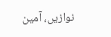نوازیں، آمین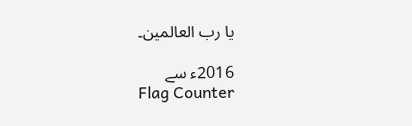یا رب العالمین۔

2016ء سے
Flag Counter